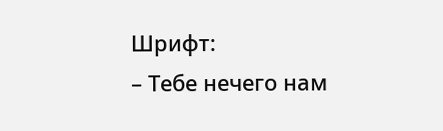Шрифт:
– Тебе нечего нам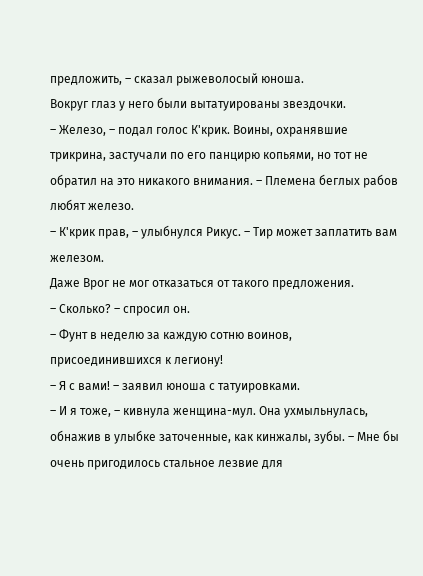предложить, – сказал рыжеволосый юноша.
Вокруг глаз у него были вытатуированы звездочки.
– Железо, – подал голос К'крик. Воины, охранявшие трикрина, застучали по его панцирю копьями, но тот не обратил на это никакого внимания. – Племена беглых рабов любят железо.
– К'крик прав, – улыбнулся Рикус. – Тир может заплатить вам железом.
Даже Врог не мог отказаться от такого предложения.
– Сколько? – спросил он.
– Фунт в неделю за каждую сотню воинов, присоединившихся к легиону!
– Я с вами! – заявил юноша с татуировками.
– И я тоже, – кивнула женщина-мул. Она ухмыльнулась, обнажив в улыбке заточенные, как кинжалы, зубы. – Мне бы очень пригодилось стальное лезвие для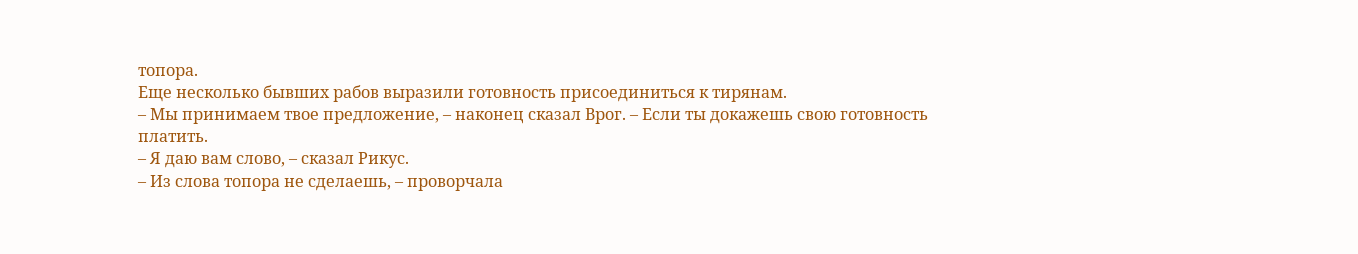топора.
Еще несколько бывших рабов выразили готовность присоединиться к тирянам.
– Мы принимаем твое предложение, – наконец сказал Врог. – Если ты докажешь свою готовность платить.
– Я даю вам слово, – сказал Рикус.
– Из слова топора не сделаешь, – проворчала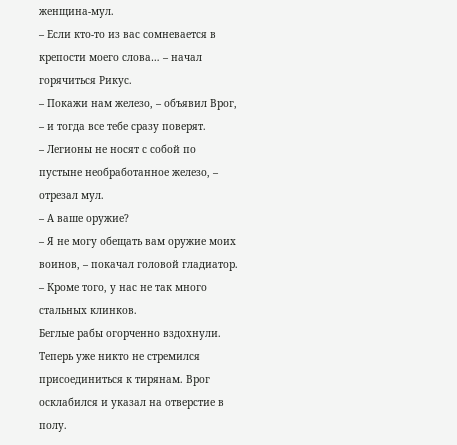женщина-мул.
– Если кто-то из вас сомневается в крепости моего слова… – начал горячиться Рикус.
– Покажи нам железо, – объявил Врог, – и тогда все тебе сразу поверят.
– Легионы не носят с собой по пустыне необработанное железо, – отрезал мул.
– А ваше оружие?
– Я не могу обещать вам оружие моих воинов, – покачал головой гладиатор. – Кроме того, у нас не так много стальных клинков.
Беглые рабы огорченно вздохнули. Теперь уже никто не стремился присоединиться к тирянам. Врог осклабился и указал на отверстие в полу.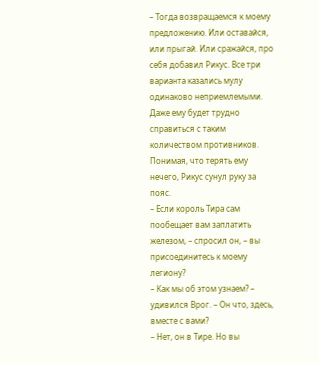– Тогда возвращаемся к моему предложению. Или оставайся, или прыгай. Или сражайся, про себя добавил Рикус. Все три варианта казались мулу одинаково неприемлемыми. Даже ему будет трудно справиться с таким количеством противников.
Понимая, что терять ему нечего, Рикус сунул руку за пояс.
– Если король Тира сам пообещает вам заплатить железом, – спросил он, – вы присоединитесь к моему легиону?
– Как мы об этом узнаем? – удивился Врог. – Он что, здесь, вместе с вами?
– Нет, он в Тире. Но вы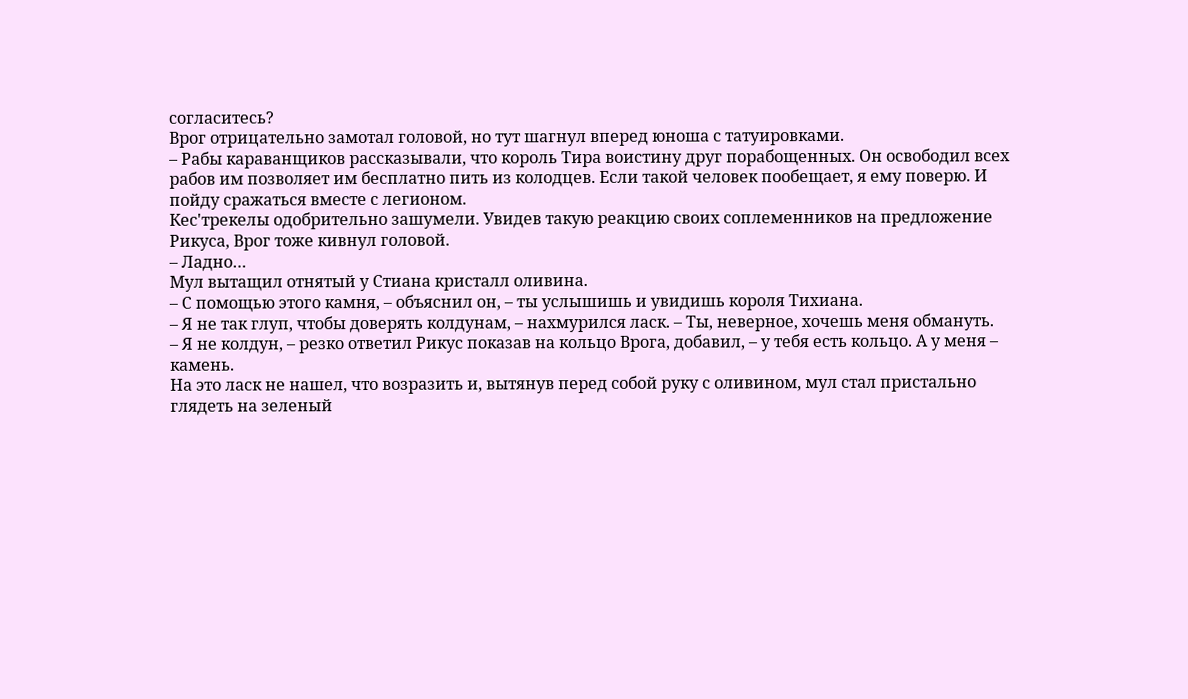согласитесь?
Врог отрицательно замотал головой, но тут шагнул вперед юноша с татуировками.
– Рабы караванщиков рассказывали, что король Тира воистину друг порабощенных. Он освободил всех рабов им позволяет им бесплатно пить из колодцев. Если такой человек пообещает, я ему поверю. И пойду сражаться вместе с легионом.
Кес'трекелы одобрительно зашумели. Увидев такую реакцию своих соплеменников на предложение Рикуса, Врог тоже кивнул головой.
– Ладно…
Мул вытащил отнятый у Стиана кристалл оливина.
– С помощью этого камня, – объяснил он, – ты услышишь и увидишь короля Тихиана.
– Я не так глуп, чтобы доверять колдунам, – нахмурился ласк. – Ты, неверное, хочешь меня обмануть.
– Я не колдун, – резко ответил Рикус показав на кольцо Врога, добавил, – у тебя есть кольцо. А у меня – камень.
На это ласк не нашел, что возразить и, вытянув перед собой руку с оливином, мул стал пристально глядеть на зеленый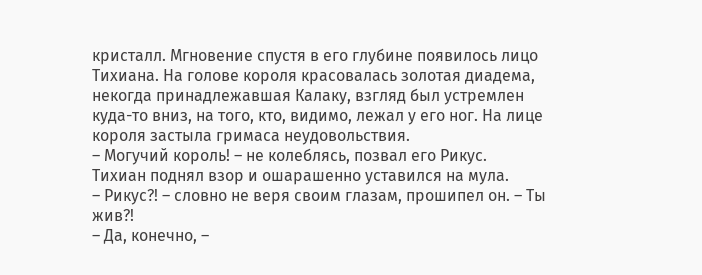кристалл. Мгновение спустя в его глубине появилось лицо Тихиана. На голове короля красовалась золотая диадема, некогда принадлежавшая Калаку, взгляд был устремлен куда-то вниз, на того, кто, видимо, лежал у его ног. На лице короля застыла гримаса неудовольствия.
– Могучий король! – не колеблясь, позвал его Рикус.
Тихиан поднял взор и ошарашенно уставился на мула.
– Рикус?! – словно не веря своим глазам, прошипел он. – Ты жив?!
– Да, конечно, –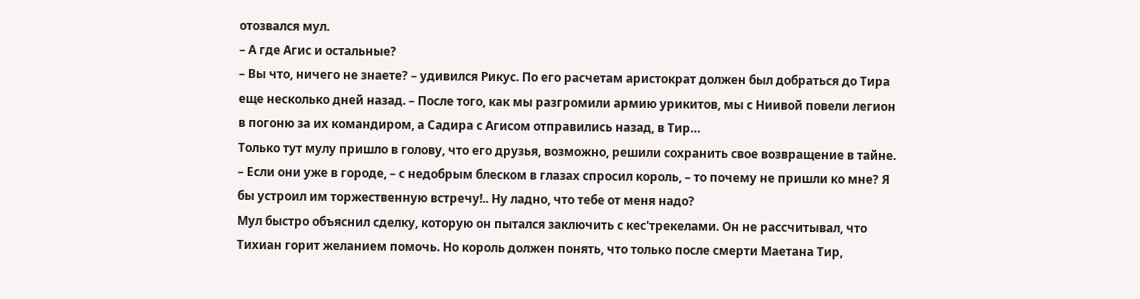отозвался мул.
– А где Агис и остальные?
– Вы что, ничего не знаете? – удивился Рикус. По его расчетам аристократ должен был добраться до Тира еще несколько дней назад. – После того, как мы разгромили армию урикитов, мы с Ниивой повели легион в погоню за их командиром, а Садира с Агисом отправились назад, в Тир…
Только тут мулу пришло в голову, что его друзья, возможно, решили сохранить свое возвращение в тайне.
– Если они уже в городе, – с недобрым блеском в глазах спросил король, – то почему не пришли ко мне? Я бы устроил им торжественную встречу!.. Ну ладно, что тебе от меня надо?
Мул быстро объяснил сделку, которую он пытался заключить с кес'трекелами. Он не рассчитывал, что Тихиан горит желанием помочь. Но король должен понять, что только после смерти Маетана Тир,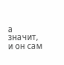а значит, и он сам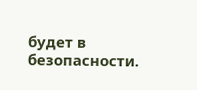будет в безопасности.